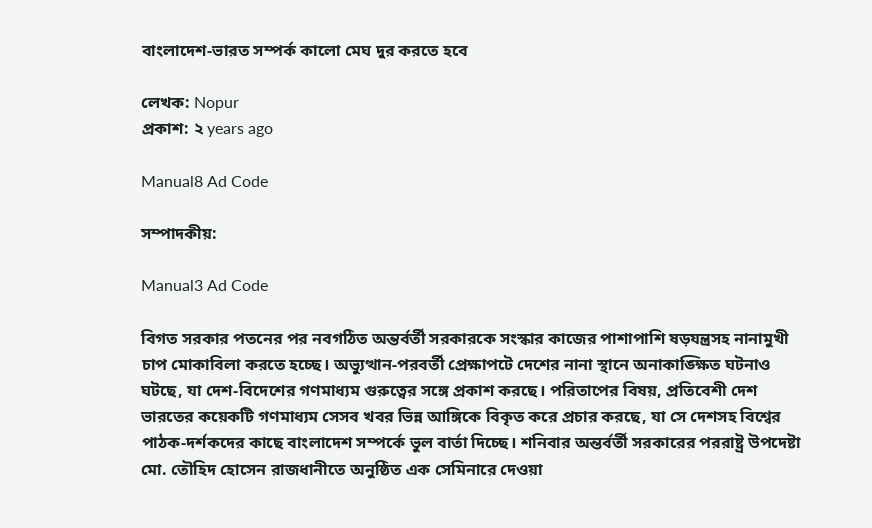বাংলাদেশ-ভারত সম্পর্ক কালো মেঘ দুর করতে হবে

লেখক: Nopur
প্রকাশ: ২ years ago

Manual8 Ad Code

সম্পাদকীয়:

Manual3 Ad Code

বিগত সরকার পতনের পর নবগঠিত অন্তর্বর্তী সরকারকে সংস্কার কাজের পাশাপাশি ষড়যন্ত্রসহ নানামুখী চাপ মোকাবিলা করতে হচ্ছে। অভ্যুত্থান-পরবর্তী প্রেক্ষাপটে দেশের নানা স্থানে অনাকাঙ্ক্ষিত ঘটনাও ঘটছে, যা দেশ-বিদেশের গণমাধ্যম গুরুত্বের সঙ্গে প্রকাশ করছে। পরিতাপের বিষয়, প্রতিবেশী দেশ ভারতের কয়েকটি গণমাধ্যম সেসব খবর ভিন্ন আঙ্গিকে বিকৃত করে প্রচার করছে, যা সে দেশসহ বিশ্বের পাঠক-দর্শকদের কাছে বাংলাদেশ সম্পর্কে ভুল বার্তা দিচ্ছে। শনিবার অন্তর্বর্তী সরকারের পররাষ্ট্র উপদেষ্টা মো. তৌহিদ হোসেন রাজধানীতে অনুষ্ঠিত এক সেমিনারে দেওয়া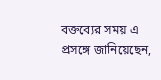বক্তব্যের সময় এ প্রসঙ্গে জানিয়েছেন,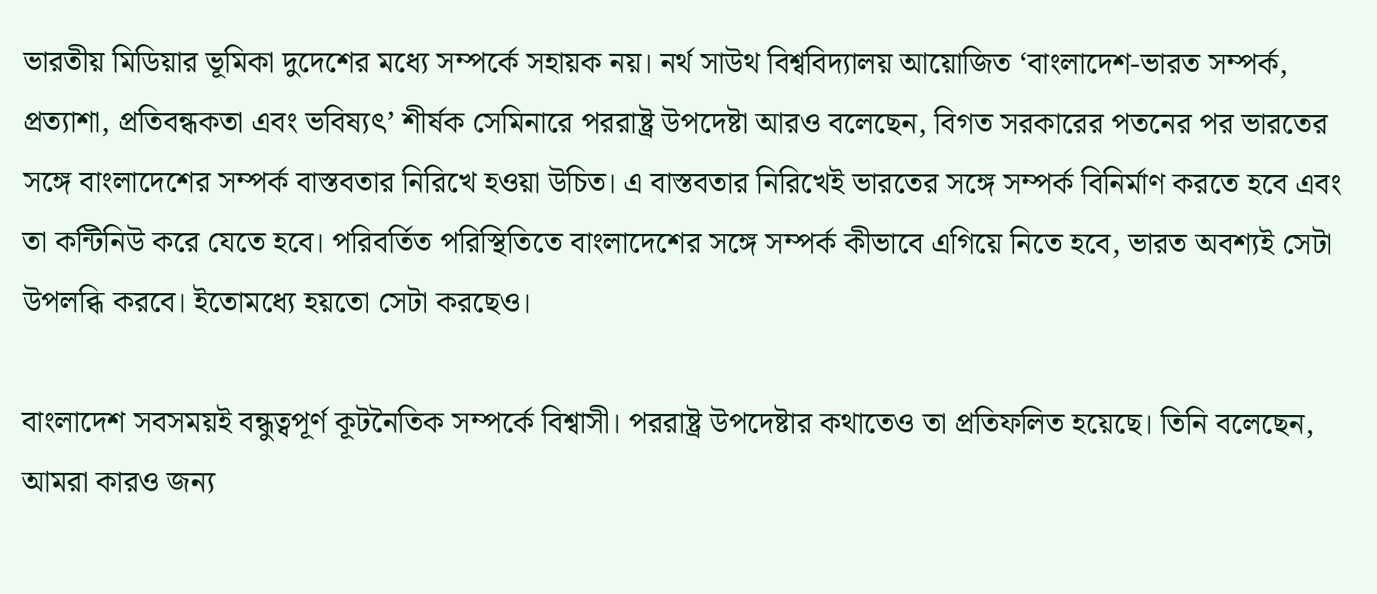ভারতীয় মিডিয়ার ভূমিকা দুদেশের মধ্যে সম্পর্কে সহায়ক নয়। নর্থ সাউথ বিশ্ববিদ্যালয় আয়োজিত ‘বাংলাদেশ-ভারত সম্পর্ক, প্রত্যাশা, প্রতিবন্ধকতা এবং ভবিষ্যৎ’ শীর্ষক সেমিনারে পররাষ্ট্র উপদেষ্টা আরও বলেছেন, বিগত সরকারের পতনের পর ভারতের সঙ্গে বাংলাদেশের সম্পর্ক বাস্তবতার নিরিখে হওয়া উচিত। এ বাস্তবতার নিরিখেই ভারতের সঙ্গে সম্পর্ক বিনির্মাণ করতে হবে এবং তা কন্টিনিউ করে যেতে হবে। পরিবর্তিত পরিস্থিতিতে বাংলাদেশের সঙ্গে সম্পর্ক কীভাবে এগিয়ে নিতে হবে, ভারত অবশ্যই সেটা উপলব্ধি করবে। ইতোমধ্যে হয়তো সেটা করছেও।

বাংলাদেশ সবসময়ই বন্ধুত্বপূর্ণ কূটনৈতিক সম্পর্কে বিশ্বাসী। পররাষ্ট্র উপদেষ্টার কথাতেও তা প্রতিফলিত হয়েছে। তিনি বলেছেন, আমরা কারও জন্য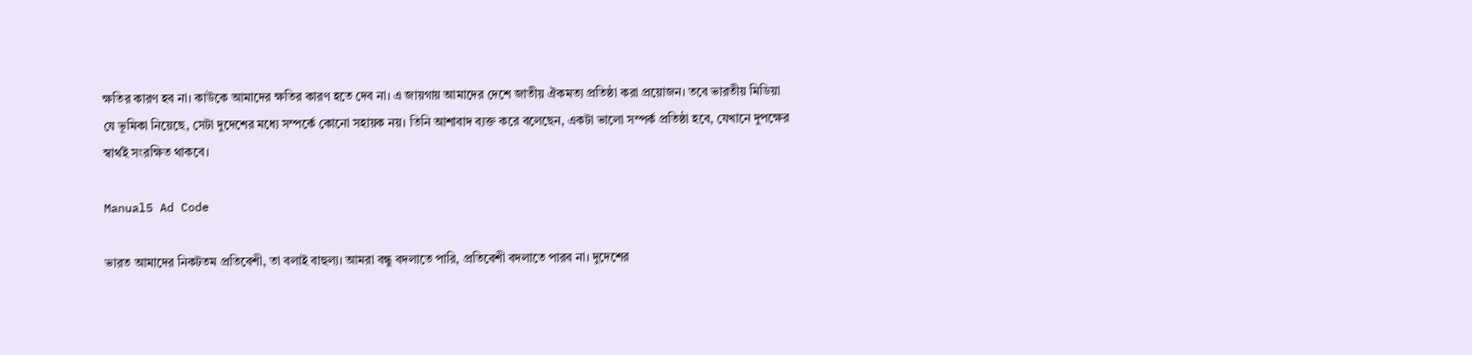ক্ষতির কারণ হব না। কাউকে আমাদের ক্ষতির কারণ হতে দেব না। এ জায়গায় আমাদের দেশে জাতীয় ঐকমত্য প্রতিষ্ঠা করা প্রয়োজন। তবে ভারতীয় মিডিয়া যে ভূমিকা নিয়েছে, সেটা দুদেশের মধ্যে সম্পর্কে কোনো সহায়ক নয়। তিনি আশাবাদ ব্যক্ত করে বলেছেন, একটা ভালো সম্পর্ক প্রতিষ্ঠা হবে, যেখানে দুপক্ষের স্বার্থই সংরক্ষিত থাকবে।

Manual5 Ad Code

ভারত আমাদের নিকটতম প্রতিবেশী, তা বলাই বাহুল্য। আমরা বন্ধু বদলাতে পারি, প্রতিবেশী বদলাতে পারব না। দুদেশের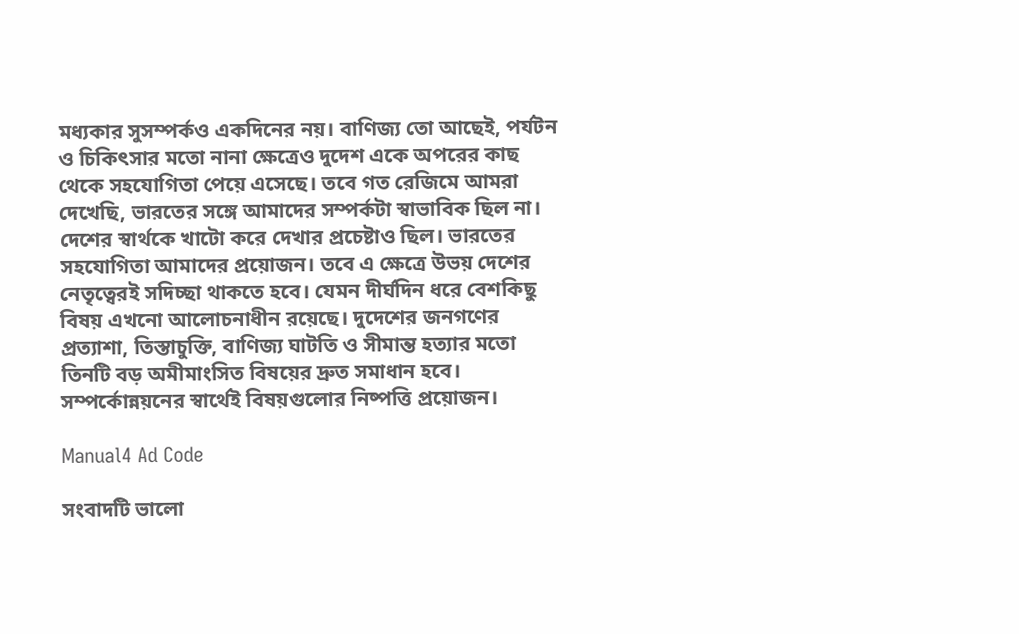মধ্যকার সুসম্পর্কও একদিনের নয়। বাণিজ্য তো আছেই, পর্যটন ও চিকিৎসার মতো নানা ক্ষেত্রেও দুদেশ একে অপরের কাছ থেকে সহযোগিতা পেয়ে এসেছে। তবে গত রেজিমে আমরা দেখেছি, ভারতের সঙ্গে আমাদের সম্পর্কটা স্বাভাবিক ছিল না। দেশের স্বার্থকে খাটো করে দেখার প্রচেষ্টাও ছিল। ভারতের সহযোগিতা আমাদের প্রয়োজন। তবে এ ক্ষেত্রে উভয় দেশের নেতৃত্বেরই সদিচ্ছা থাকতে হবে। যেমন দীর্ঘদিন ধরে বেশকিছু বিষয় এখনো আলোচনাধীন রয়েছে। দুদেশের জনগণের প্রত্যাশা, তিস্তাচুক্তি, বাণিজ্য ঘাটতি ও সীমান্ত হত্যার মতো তিনটি বড় অমীমাংসিত বিষয়ের দ্রুত সমাধান হবে। সম্পর্কোন্নয়নের স্বার্থেই বিষয়গুলোর নিষ্পত্তি প্রয়োজন।

Manual4 Ad Code

সংবাদটি ভালো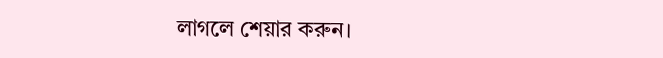লাগলে শেয়ার করুন।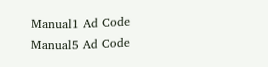Manual1 Ad Code
Manual5 Ad Code